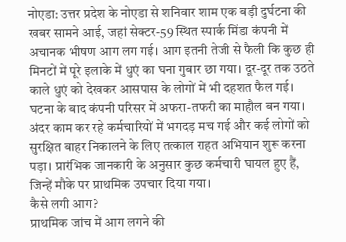नोएडा: उत्तर प्रदेश के नोएडा से शनिवार शाम एक बड़ी दुर्घटना की खबर सामने आई, जहां सेक्टर-59 स्थित स्पार्क मिंडा कंपनी में अचानक भीषण आग लग गई। आग इतनी तेजी से फैली कि कुछ ही मिनटों में पूरे इलाके में धुएं का घना गुबार छा गया। दूर-दूर तक उठते काले धुएं को देखकर आसपास के लोगों में भी दहशत फैल गई।
घटना के बाद कंपनी परिसर में अफरा-तफरी का माहौल बन गया। अंदर काम कर रहे कर्मचारियों में भगदड़ मच गई और कई लोगों को सुरक्षित बाहर निकालने के लिए तत्काल राहत अभियान शुरू करना पड़ा। प्रारंभिक जानकारी के अनुसार कुछ कर्मचारी घायल हुए हैं, जिन्हें मौके पर प्राथमिक उपचार दिया गया।
कैसे लगी आग?
प्राथमिक जांच में आग लगने की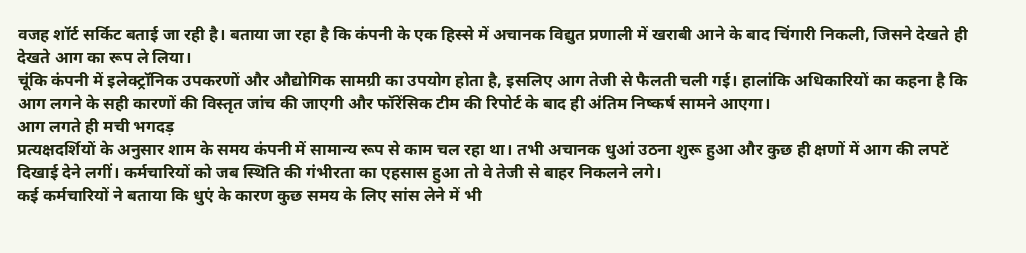वजह शॉर्ट सर्किट बताई जा रही है। बताया जा रहा है कि कंपनी के एक हिस्से में अचानक विद्युत प्रणाली में खराबी आने के बाद चिंगारी निकली, जिसने देखते ही देखते आग का रूप ले लिया।
चूंकि कंपनी में इलेक्ट्रॉनिक उपकरणों और औद्योगिक सामग्री का उपयोग होता है, इसलिए आग तेजी से फैलती चली गई। हालांकि अधिकारियों का कहना है कि आग लगने के सही कारणों की विस्तृत जांच की जाएगी और फॉरेंसिक टीम की रिपोर्ट के बाद ही अंतिम निष्कर्ष सामने आएगा।
आग लगते ही मची भगदड़
प्रत्यक्षदर्शियों के अनुसार शाम के समय कंपनी में सामान्य रूप से काम चल रहा था। तभी अचानक धुआं उठना शुरू हुआ और कुछ ही क्षणों में आग की लपटें दिखाई देने लगीं। कर्मचारियों को जब स्थिति की गंभीरता का एहसास हुआ तो वे तेजी से बाहर निकलने लगे।
कई कर्मचारियों ने बताया कि धुएं के कारण कुछ समय के लिए सांस लेने में भी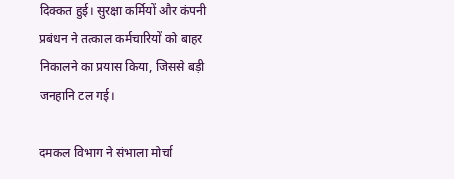दिक्कत हुई। सुरक्षा कर्मियों और कंपनी प्रबंधन ने तत्काल कर्मचारियों को बाहर निकालने का प्रयास किया, जिससे बड़ी जनहानि टल गई।

दमकल विभाग ने संभाला मोर्चा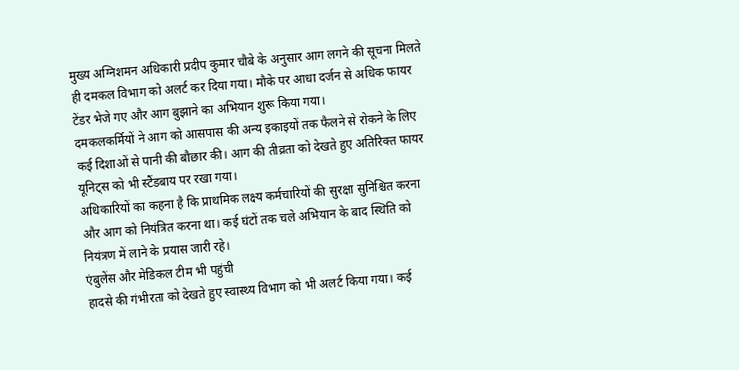मुख्य अग्निशमन अधिकारी प्रदीप कुमार चौबे के अनुसार आग लगने की सूचना मिलते ही दमकल विभाग को अलर्ट कर दिया गया। मौके पर आधा दर्जन से अधिक फायर टेंडर भेजे गए और आग बुझाने का अभियान शुरू किया गया।
दमकलकर्मियों ने आग को आसपास की अन्य इकाइयों तक फैलने से रोकने के लिए कई दिशाओं से पानी की बौछार की। आग की तीव्रता को देखते हुए अतिरिक्त फायर यूनिट्स को भी स्टैंडबाय पर रखा गया।
अधिकारियों का कहना है कि प्राथमिक लक्ष्य कर्मचारियों की सुरक्षा सुनिश्चित करना और आग को नियंत्रित करना था। कई घंटों तक चले अभियान के बाद स्थिति को नियंत्रण में लाने के प्रयास जारी रहे।
एंबुलेंस और मेडिकल टीम भी पहुंची
हादसे की गंभीरता को देखते हुए स्वास्थ्य विभाग को भी अलर्ट किया गया। कई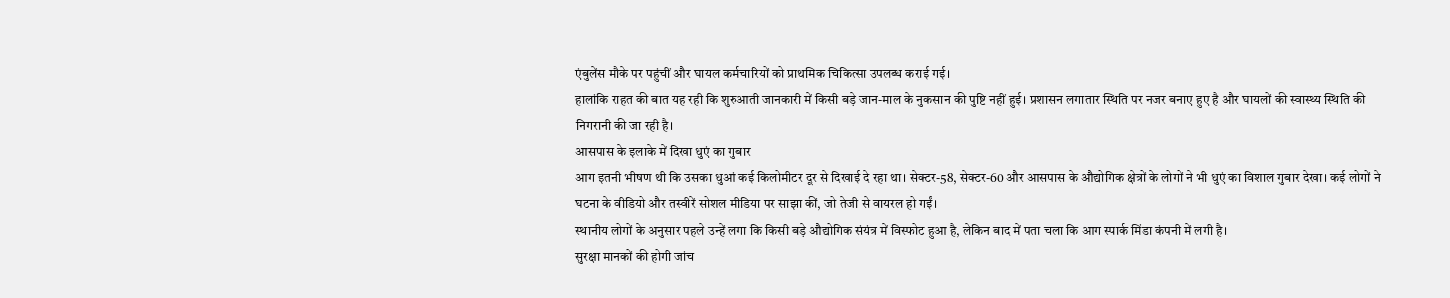एंबुलेंस मौके पर पहुंचीं और घायल कर्मचारियों को प्राथमिक चिकित्सा उपलब्ध कराई गई।
हालांकि राहत की बात यह रही कि शुरुआती जानकारी में किसी बड़े जान-माल के नुकसान की पुष्टि नहीं हुई। प्रशासन लगातार स्थिति पर नजर बनाए हुए है और घायलों की स्वास्थ्य स्थिति की निगरानी की जा रही है।
आसपास के इलाके में दिखा धुएं का गुबार
आग इतनी भीषण थी कि उसका धुआं कई किलोमीटर दूर से दिखाई दे रहा था। सेक्टर-58, सेक्टर-60 और आसपास के औद्योगिक क्षेत्रों के लोगों ने भी धुएं का विशाल गुबार देखा। कई लोगों ने घटना के वीडियो और तस्वीरें सोशल मीडिया पर साझा कीं, जो तेजी से वायरल हो गईं।
स्थानीय लोगों के अनुसार पहले उन्हें लगा कि किसी बड़े औद्योगिक संयंत्र में विस्फोट हुआ है, लेकिन बाद में पता चला कि आग स्पार्क मिंडा कंपनी में लगी है।
सुरक्षा मानकों की होगी जांच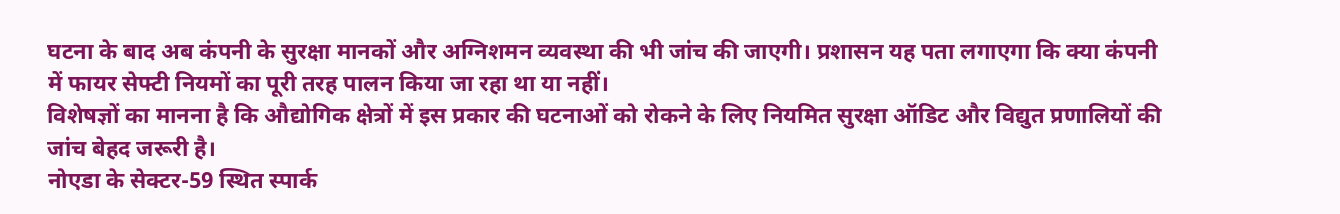घटना के बाद अब कंपनी के सुरक्षा मानकों और अग्निशमन व्यवस्था की भी जांच की जाएगी। प्रशासन यह पता लगाएगा कि क्या कंपनी में फायर सेफ्टी नियमों का पूरी तरह पालन किया जा रहा था या नहीं।
विशेषज्ञों का मानना है कि औद्योगिक क्षेत्रों में इस प्रकार की घटनाओं को रोकने के लिए नियमित सुरक्षा ऑडिट और विद्युत प्रणालियों की जांच बेहद जरूरी है।
नोएडा के सेक्टर-59 स्थित स्पार्क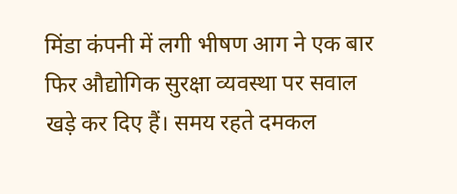मिंडा कंपनी में लगी भीषण आग ने एक बार फिर औद्योगिक सुरक्षा व्यवस्था पर सवाल खड़े कर दिए हैं। समय रहते दमकल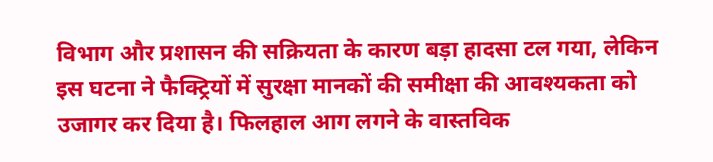विभाग और प्रशासन की सक्रियता के कारण बड़ा हादसा टल गया, लेकिन इस घटना ने फैक्ट्रियों में सुरक्षा मानकों की समीक्षा की आवश्यकता को उजागर कर दिया है। फिलहाल आग लगने के वास्तविक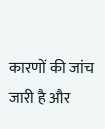कारणों की जांच जारी है और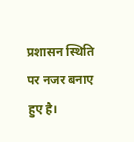प्रशासन स्थिति पर नजर बनाए हुए है।